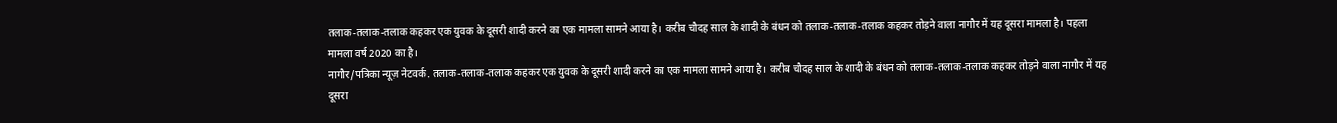तलाक-तलाक-तलाक कहकर एक युवक के दूसरी शादी करने का एक मामला सामने आया है। करीब चौदह साल के शादी के बंधन को तलाक-तलाक-तलाक कहकर तोड़ने वाला नागौर में यह दूसरा मामला है। पहला मामला वर्ष 2020 का है।
नागौर/पत्रिका न्यूज़ नेटवर्क. तलाक-तलाक-तलाक कहकर एक युवक के दूसरी शादी करने का एक मामला सामने आया है। करीब चौदह साल के शादी के बंधन को तलाक-तलाक-तलाक कहकर तोड़ने वाला नागौर में यह दूसरा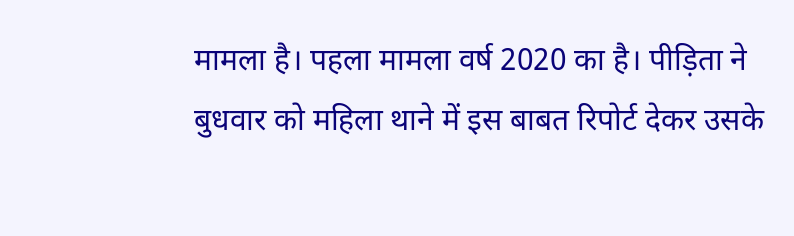मामला है। पहला मामला वर्ष 2020 का है। पीड़िता ने बुधवार को महिला थाने में इस बाबत रिपोर्ट देकर उसके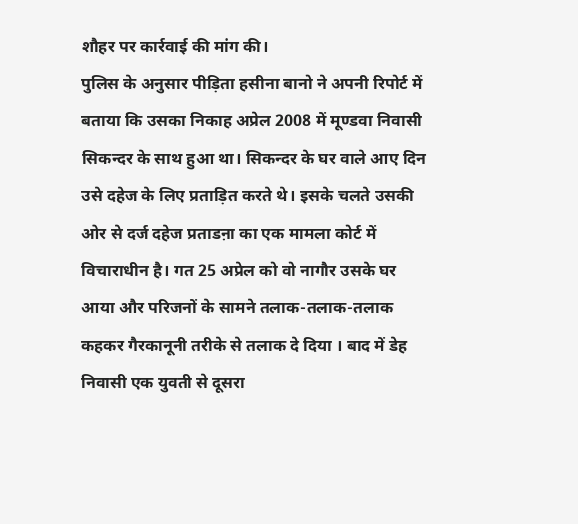शौहर पर कार्रवाई की मांग की।
पुलिस के अनुसार पीड़िता हसीना बानो ने अपनी रिपोर्ट में बताया कि उसका निकाह अप्रेल 2008 में मूण्डवा निवासी सिकन्दर के साथ हुआ था। सिकन्दर के घर वाले आए दिन उसे दहेज के लिए प्रताड़ित करते थे। इसके चलते उसकी ओर से दर्ज दहेज प्रताडऩा का एक मामला कोर्ट में विचाराधीन है। गत 25 अप्रेल को वो नागौर उसके घर आया और परिजनों के सामने तलाक-तलाक-तलाक कहकर गैरकानूनी तरीके से तलाक दे दिया । बाद में डेह निवासी एक युवती से दूसरा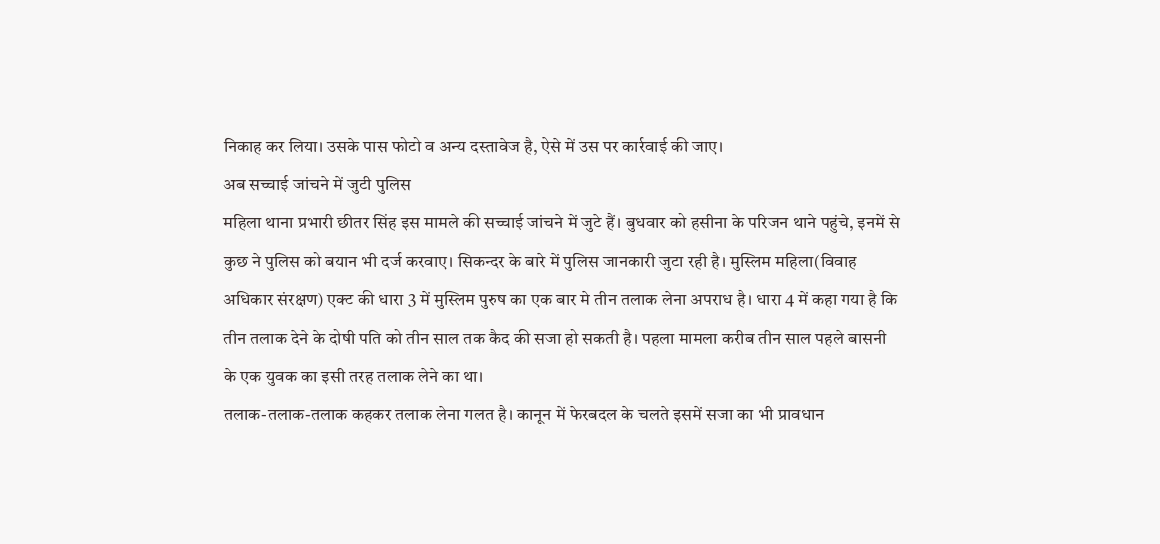निकाह कर लिया। उसके पास फोटो व अन्य दस्तावेज है, ऐसे में उस पर कार्रवाई की जाए।
अब सच्चाई जांचने में जुटी पुलिस
महिला थाना प्रभारी छीतर सिंह इस मामले की सच्चाई जांचने में जुटे हैं। बुधवार को हसीना के परिजन थाने पहुंचे, इनमें से कुछ ने पुलिस को बयान भी दर्ज करवाए। सिकन्दर के बारे में पुलिस जानकारी जुटा रही है। मुस्लिम महिला(विवाह अधिकार संरक्षण) एक्ट की धारा 3 में मुस्लिम पुरुष का एक बार मे तीन तलाक लेना अपराध है। धारा 4 में कहा गया है कि तीन तलाक देने के दोषी पति को तीन साल तक कैद की सजा हो सकती है। पहला मामला करीब तीन साल पहले बासनी के एक युवक का इसी तरह तलाक लेने का था।
तलाक-तलाक-तलाक कहकर तलाक लेना गलत है। कानून में फेरबदल के चलते इसमें सजा का भी प्रावधान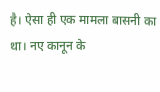है। ऐसा ही एक मामला बासनी का था। नए कानून के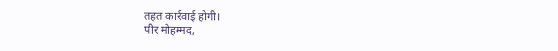तहत कार्रवाई होगी।
पीर मोहम्मद,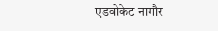एडवोकेट नागौर